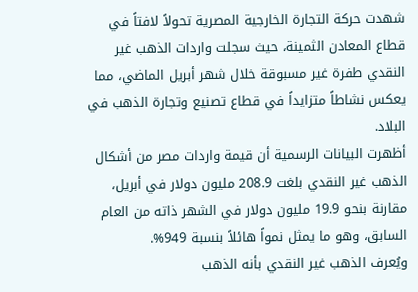شهدت حركة التجارة الخارجية المصرية تحولاً لافتاً في قطاع المعادن الثمينة، حيث سجلت واردات الذهب غير النقدي طفرة غير مسبوقة خلال شهر أبريل الماضي، مما يعكس نشاطاً متزايداً في قطاع تصنيع وتجارة الذهب في البلاد.
أظهرت البيانات الرسمية أن قيمة واردات مصر من أشكال الذهب غير النقدي بلغت 208.9 مليون دولار في أبريل، مقارنة بنحو 19.9 مليون دولار في الشهر ذاته من العام السابق، وهو ما يمثل نمواً هائلاً بنسبة 949%.
ويُعرف الذهب غير النقدي بأنه الذهب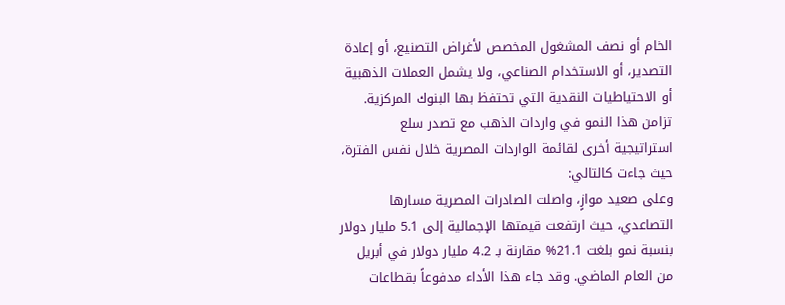الخام أو نصف المشغول المخصص لأغراض التصنيع، أو إعادة التصدير، أو الاستخدام الصناعي، ولا يشمل العملات الذهبية أو الاحتياطيات النقدية التي تحتفظ بها البنوك المركزية.
تزامن هذا النمو في واردات الذهب مع تصدر سلع استراتيجية أخرى لقائمة الواردات المصرية خلال نفس الفترة، حيث جاءت كالتالي:
وعلى صعيد موازٍ، واصلت الصادرات المصرية مسارها التصاعدي، حيث ارتفعت قيمتها الإجمالية إلى 5.1 مليار دولار بنسبة نمو بلغت 21.1% مقارنة بـ 4.2 مليار دولار في أبريل من العام الماضي. وقد جاء هذا الأداء مدفوعاً بقطاعات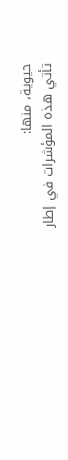حيوية، منها:
تأتي هذه المؤشرات في إطار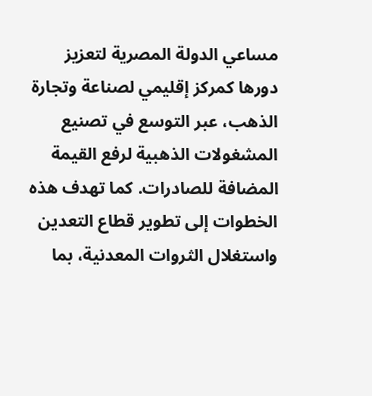مساعي الدولة المصرية لتعزيز دورها كمركز إقليمي لصناعة وتجارة الذهب، عبر التوسع في تصنيع المشغولات الذهبية لرفع القيمة المضافة للصادرات. كما تهدف هذه الخطوات إلى تطوير قطاع التعدين واستغلال الثروات المعدنية، بما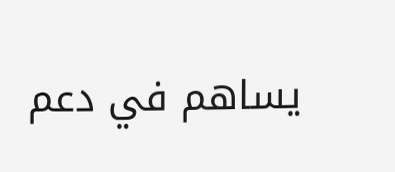يساهم في دعم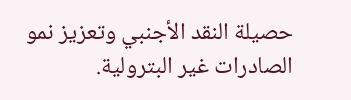حصيلة النقد الأجنبي وتعزيز نمو الصادرات غير البترولية.